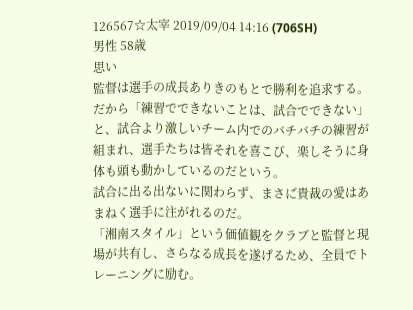126567☆太宰 2019/09/04 14:16 (706SH)
男性 58歳
思い
監督は選手の成長ありきのもとで勝利を追求する。
だから「練習でできないことは、試合でできない」と、試合より激しいチーム内でのバチバチの練習が組まれ、選手たちは皆それを喜こび、楽しそうに身体も頭も動かしているのだという。
試合に出る出ないに関わらず、まさに゙貴裁の愛はあまねく選手に注がれるのだ。
「湘南スタイル」という価値観をクラブと監督と現場が共有し、さらなる成長を遂げるため、全員でトレーニングに励む。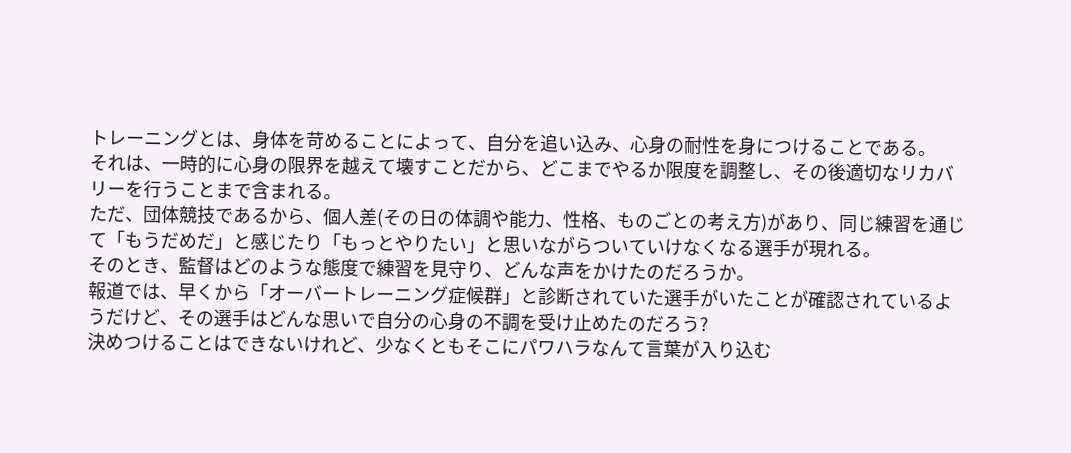トレーニングとは、身体を苛めることによって、自分を追い込み、心身の耐性を身につけることである。
それは、一時的に心身の限界を越えて壊すことだから、どこまでやるか限度を調整し、その後適切なリカバリーを行うことまで含まれる。
ただ、団体競技であるから、個人差(その日の体調や能力、性格、ものごとの考え方)があり、同じ練習を通じて「もうだめだ」と感じたり「もっとやりたい」と思いながらついていけなくなる選手が現れる。
そのとき、監督はどのような態度で練習を見守り、どんな声をかけたのだろうか。
報道では、早くから「オーバートレーニング症候群」と診断されていた選手がいたことが確認されているようだけど、その選手はどんな思いで自分の心身の不調を受け止めたのだろう?
決めつけることはできないけれど、少なくともそこにパワハラなんて言葉が入り込む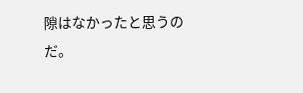隙はなかったと思うのだ。